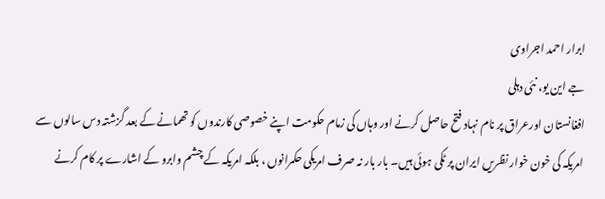ابرار احمد اجراوی
جے این یو، نئی دہلی
افغانستان اورعراق پر نام نہاد فتح حاصل کرنے اور وہاں کی زمام حکومت اپنے خصوصی کارندوں کو تھمانے کے بعد گزشتہ دس سالوں سے امریکہ کی خون خوار نظریں ایران پر ٹکی ہوئی ہیں۔ بار بار نہ صرف امریکی حکمرانوں ، بلکہ امریکہ کے چشم وابرو کے اشارے پر کام کرنے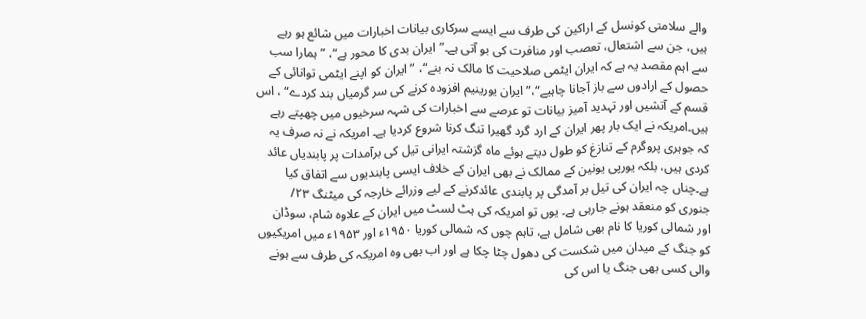والے سلامتی کونسل کے اراکین کی طرف سے ایسے سرکاری بیانات اخبارات میں شائع ہو رہے ہیں، جن سے اشتعال، تعصب اور منافرت کی بو آتی ہے۔”ایران بدی کا محور ہے“، ”ہمارا سب سے اہم مقصد یہ ہے کہ ایران ایٹمی صلاحیت کا مالک نہ بنے“، ” ایران کو اپنے ایٹمی توانائی کے حصول کے ارادوں سے باز آجانا چاہیے“،” ایران یورینیم افزودہ کرنے کی سر گرمیاں بند کردے“ ، اس قسم کے آتشیں اور تہدید آمیز بیانات تو عرصے سے اخبارات کی شہہ سرخیوں میں چھپتے رہے ہیں۔امریکہ نے ایک بار پھر ایران کے ارد گرد گھیرا تنگ کرنا شروع کردیا ہے۔ امریکہ نے نہ صرف یہ کہ جوہری پروگرم کے تنازغ کو طول دیتے ہوئے ماہ گزشتہ ایرانی تیل کی برآمدات پر پابندیاں عائد کردی ہیں، بلکہ یورپی یونین کے ممالک نے بھی ایران کے خلاف ایسی پابندیوں سے اتفاق کیا ہے۔چناں چہ ایران کی تیل بر آمدگی پر پابندی عائدکرنے کے لیے وزرائے خارجہ کی میٹنگ ۲۳/ جنوری کو منعقد ہونے جارہی ہے۔ یوں تو امریکہ کی ہٹ لسٹ میں ایران کے علاوہ شام، سوڈان اور شمالی کوریا کا نام بھی شامل ہے، تاہم چوں کہ شمالی کوریا ۱۹۵۰ء اور ۱۹۵۳ء میں امریکیوں کو جنگ کے میدان میں شکست کی دھول چٹا چکا ہے اور اب بھی وہ امریکہ کی طرف سے ہونے والی کسی بھی جنگ یا اس کی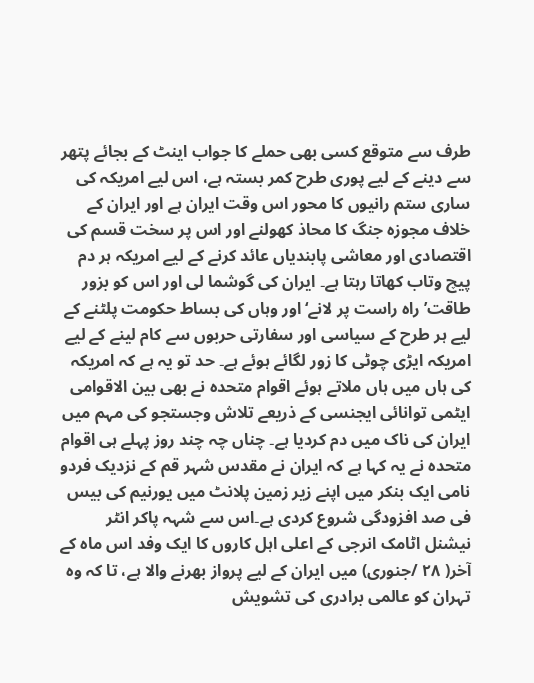طرف سے متوقع کسی بھی حملے کا جواب اینٹ کے بجائے پتھر سے دینے کے لیے پوری طرح کمر بستہ ہے، اس لیے امریکہ کی ساری ستم رانیوں کا محور اس وقت ایران ہے اور ایران کے خلاف مجوزہ جنگ کا محاذ کھولنے اور اس پر سخت قسم کی اقتصادی اور معاشی پابندیاں عائد کرنے کے لیے امریکہ ہر دم پیچ وتاب کھاتا رہتا ہے۔ ایران کی گوشما لی اور اس کو بزور طاقت’ راہ راست پر لانے‘ اور وہاں کی بساط حکومت پلٹنے کے لیے ہر طرح کے سیاسی اور سفارتی حربوں سے کام لینے کے لیے امریکہ ایڑی چوٹی کا زور لگائے ہوئے ہے۔ حد تو یہ ہے کہ امریکہ کی ہاں میں ہاں ملاتے ہوئے اقوام متحدہ نے بھی بین الاقوامی ایٹمی توانائی ایجنسی کے ذریعے تلاش وجستجو کی مہم میں ایران کی ناک میں دم کردیا ہے۔ چناں چہ چند روز پہلے ہی اقوام متحدہ نے یہ کہا ہے کہ ایران نے مقدس شہر قم کے نزدیک فردو نامی ایک بنکر میں اپنے زیر زمین پلانٹ میں یورنیم کی بیس فی صد افزودگی شروع کردی ہے۔اس سے شہہ پاکر انٹر نیشنل اٹامک انرجی کے اعلی اہل کاروں کا ایک وفد اس ماہ کے آخر( ۲۸ /جنوری) میں ایران کے لیے پرواز بھرنے والا ہے، تا کہ وہ تہران کو عالمی برادری کی تشویش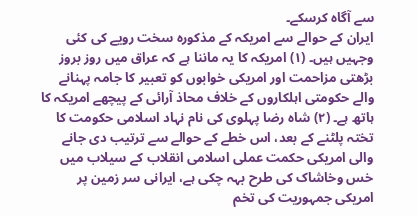سے آگاہ کرسکے۔
ایران کے حوالے سے امریکہ کے مذکورہ سخت رویے کی کئی وجہیں ہیں۔ (۱) امریکہ کا یہ ماننا ہے کہ عراق میں روز بروز بڑھتی مزاحمت اور امریکی خوابوں کو تعبیر کا جامہ پہنانے والے حکومتی اہلکاروں کے خلاف محاذ آرائی کے پیچھے امریکہ کا ہاتھ ہے۔ (۲) شاہ رضا پہلوی کی نام نہاد اسلامی حکومت کا تختہ پلٹنے کے بعد، اس خطے کے حوالے سے ترتیب دی جانے والی امریکی حکمت عملی اسلامی انقلاب کے سیلاب میں خس وخاشاک کی طرح بہہ چکی ہے، ایرانی سر زمین پر امریکی جمہوریت کی تخم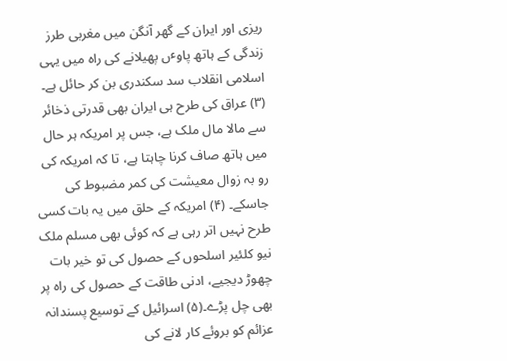ریزی اور ایران کے گھر آنگن میں مغربی طرز زندگی کے ہاتھ پاوٴں پھیلانے کی راہ میں یہی اسلامی انقلاب سد سکندری بن کر حائل ہے۔ (۳) عراق کی طرح ہی ایران بھی قدرتی ذخائر سے مالا مال ملک ہے، جس پر امریکہ ہر حال میں ہاتھ صاف کرنا چاہتا ہے، تا کہ امریکہ کی رو بہ زوال معیشت کی کمر مضبوط کی جاسکے۔ (۴) امریکہ کے حلق میں یہ بات کسی طرح نہیں اتر رہی ہے کہ کوئی بھی مسلم ملک نیو کلئیر اسلحوں کے حصول کی تو خیر بات چھوڑ دیجیے، ادنی طاقت کے حصول کی راہ پر بھی چل پڑے۔(۵) اسرائیل کے توسیع پسندانہ عزائم کو بروئے کار لانے کی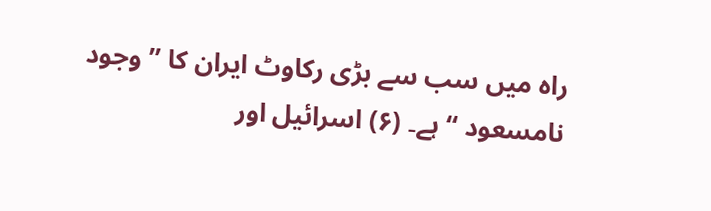راہ میں سب سے بڑی رکاوٹ ایران کا ” وجود نامسعود “ ہے۔ (۶) اسرائیل اور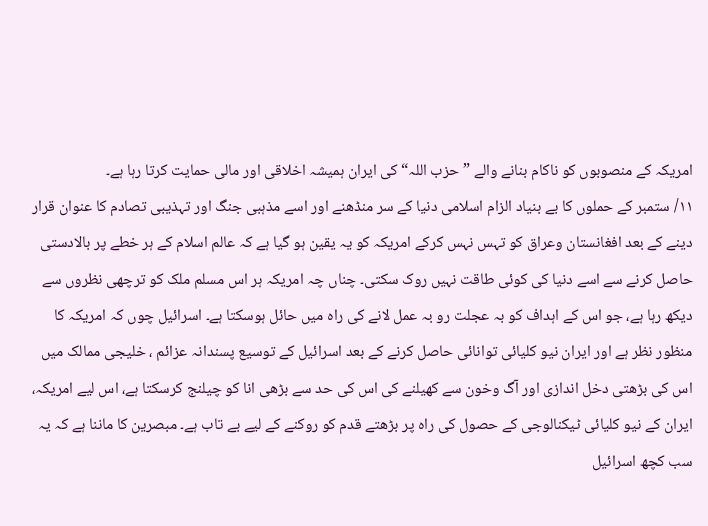امریکہ کے منصوبوں کو ناکام بنانے والے ”حزب اللہ“ کی ایران ہمیشہ اخلاقی اور مالی حمایت کرتا رہا ہے۔
۱۱/ ستمبر کے حملوں کا بے بنیاد الزام اسلامی دنیا کے سر منڈھنے اور اسے مذہبی جنگ اور تہذیبی تصادم کا عنوان قرار دینے کے بعد افغانستان وعراق کو تہس نہس کرکے امریکہ کو یہ یقین ہو گیا ہے کہ عالم اسلام کے ہر خطے پر بالادستی حاصل کرنے سے اسے دنیا کی کوئی طاقت نہیں روک سکتی۔ چناں چہ امریکہ ہر اس مسلم ملک کو ترچھی نظروں سے دیکھ رہا ہے، جو اس کے اہداف کو بہ عجلت رو بہ عمل لانے کی راہ میں حائل ہوسکتا ہے۔ اسرائیل چوں کہ امریکہ کا منظور نظر ہے اور ایران نیو کلیائی توانائی حاصل کرنے کے بعد اسرائیل کے توسیع پسندانہ عزائم ، خلیجی ممالک میں اس کی بڑھتی دخل اندازی اور آگ وخون سے کھیلنے کی اس کی حد سے بڑھی انا کو چیلنج کرسکتا ہے، اس لیے امریکہ، ایران کے نیو کلیائی ٹیکنالوجی کے حصول کی راہ پر بڑھتے قدم کو روکنے کے لیے بے تاب ہے۔ مبصرین کا ماننا ہے کہ یہ سب کچھ اسرائیل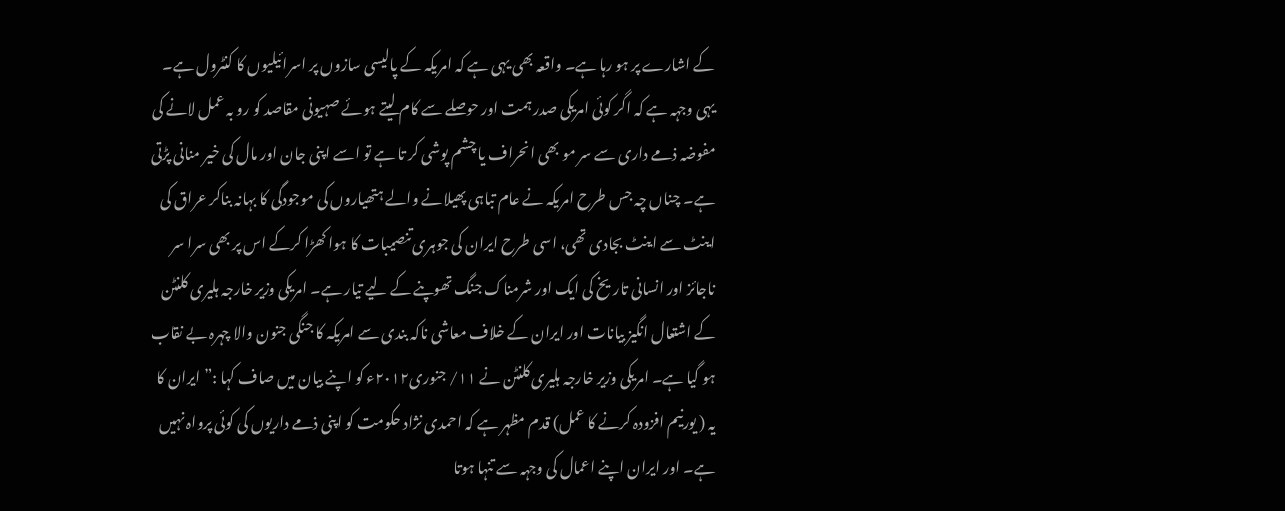کے اشارے پر ہو رہا ہے۔ واقعہ بھی یہی ہے کہ امریکہ کے پالیسی سازوں پر اسرائیلیوں کا کنٹرول ہے۔ یہی وجہہ ہے کہ اگر کوئی امریکی صدر ہمت اور حوصلے سے کام لیتے ہوئے صہیونی مقاصد کو رو بہ عمل لانے کی مفوضہ ذمے داری سے سر مو بھی انحراف یا چشم پوشی کر تا ہے تو اسے اپنی جان اور مال کی خیر منانی پڑتی ہے۔ چناں چہ جس طرح امریکہ نے عام تباہی پھیلانے والے ہتھیاروں کی موجودگی کا بہانہ بناکر عراق کی اینٹ سے اینٹ بجادی تھی، اسی طرح ایران کی جوہری تنصیبات کا ہوا کھڑا کرکے اس پر بھی سرا سر ناجائز اور انسانی تاریخ کی ایک اور شرمناک جنگ تھوپنے کے لیے تیار ہے۔ امریکی وزیر خارجہ ہلیری کلنٹن کے اشتعال انگیز بیانات اور ایران کے خلاف معاشی ناکہ بندی سے امریکہ کا جنگی جنون والا چہرہ بے نقاب ہو گیا ہے۔ امریکی وزیر خارجہ ہلیری کلنٹن نے ۱۱/ جنوری۲۰۱۲ء کو اپنے بیان میں صاف کہا :” ایران کا یہ ( یورنیم افزودہ کرنے کا عمل) قدم مظہر ہے کہ احمدی نژاد حکومت کو اپنی ذمے داریوں کی کوئی پرواہ نہیں ہے۔ اور ایران اپنے اعمال کی وجہہ سے تنہا ہوتا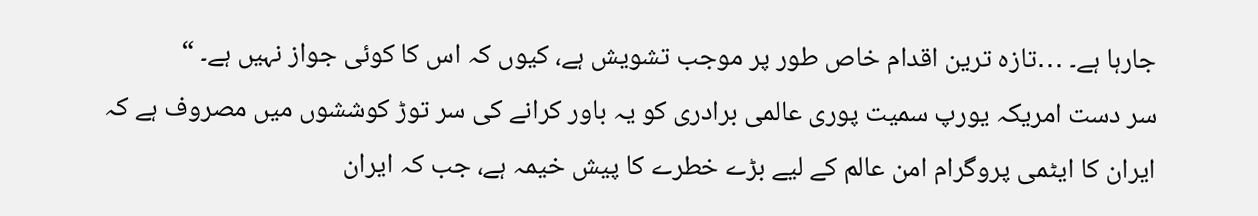جارہا ہے۔ ․․․تازہ ترین اقدام خاص طور پر موجب تشویش ہے، کیوں کہ اس کا کوئی جواز نہیں ہے۔ “
سر دست امریکہ یورپ سمیت پوری عالمی برادری کو یہ باور کرانے کی سر توڑ کوششوں میں مصروف ہے کہ ایران کا ایٹمی پروگرام امن عالم کے لیے بڑے خطرے کا پیش خیمہ ہے، جب کہ ایران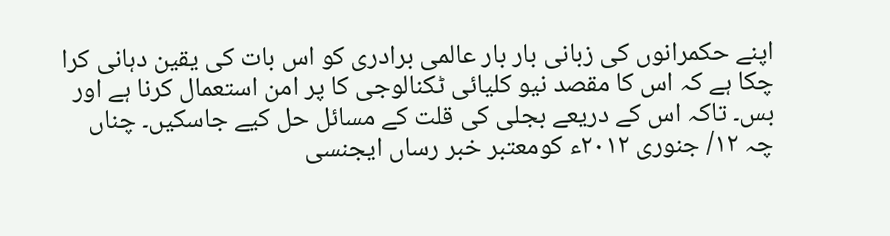اپنے حکمرانوں کی زبانی بار بار عالمی برادری کو اس بات کی یقین دہانی کرا چکا ہے کہ اس کا مقصد نیو کلیائی ٹکنالوجی کا پر امن استعمال کرنا ہے اور بس۔ تاکہ اس کے دریعے بجلی کی قلت کے مسائل حل کیے جاسکیں۔ چناں چہ ۱۲/ جنوری ۲۰۱۲ء کومعتبر خبر رساں ایجنسی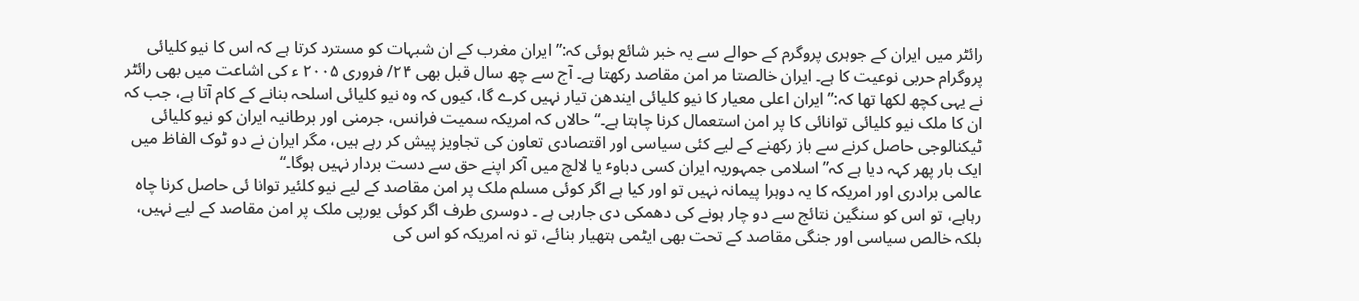رائٹر میں ایران کے جوہری پروگرم کے حوالے سے یہ خبر شائع ہوئی کہ:” ایران مغرب کے ان شبہات کو مسترد کرتا ہے کہ اس کا نیو کلیائی پروگرام حربی نوعیت کا ہے۔ ایران خالصتا مر امن مقاصد رکھتا ہے۔ آج سے چھ سال قبل بھی ۲۴/ فروری ۲۰۰۵ ء کی اشاعت میں بھی رائٹر نے یہی کچھ لکھا تھا کہ:” ایران اعلی معیار کا نیو کلیائی ایندھن تیار نہیں کرے گا، کیوں کہ وہ نیو کلیائی اسلحہ بنانے کے کام آتا ہے، جب کہ ان کا ملک نیو کلیائی توانائی کا پر امن استعمال کرنا چاہتا ہے۔“ حالاں کہ امریکہ سمیت فرانس، جرمنی اور برطانیہ ایران کو نیو کلیائی ٹیکنالوجی حاصل کرنے سے باز رکھنے کے لیے کئی سیاسی اور اقتصادی تعاون کی تجاویز پیش کر رہے ہیں، مگر ایران نے دو ٹوک الفاظ میں ایک بار پھر کہہ دیا ہے کہ” اسلامی جمہوریہ ایران کسی دباوٴ یا لالچ میں آکر اپنے حق سے دست بردار نہیں ہوگا۔“
عالمی برادری اور امریکہ کا یہ دوہرا پیمانہ نہیں تو اور کیا ہے اگر کوئی مسلم ملک پر امن مقاصد کے لیے نیو کلئیر توانا ئی حاصل کرنا چاہ رہاہے، تو اس کو سنگین نتائج سے دو چار ہونے کی دھمکی دی جارہی ہے ۔ دوسری طرف اگر کوئی یورپی ملک پر امن مقاصد کے لیے نہیں، بلکہ خالص سیاسی اور جنگی مقاصد کے تحت بھی ایٹمی ہتھیار بنائے، تو نہ امریکہ کو اس کی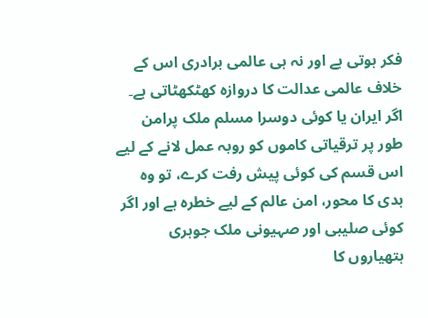فکر ہوتی ہے اور نہ ہی عالمی برادری اس کے خلاف عالمی عدالت کا دروازہ کھٹکھٹاتی ہے۔ اگر ایران یا کوئی دوسرا مسلم ملک پرامن طور پر ترقیاتی کاموں کو روبہ عمل لانے کے لیے اس قسم کی کوئی پیش رفت کرے، تو وہ بدی کا محور، امن عالم کے لیے خطرہ ہے اور اگر کوئی صلیبی اور صہیونی ملک جوہری ہتھیاروں کا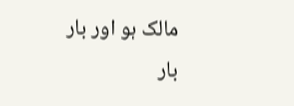مالک ہو اور بار بار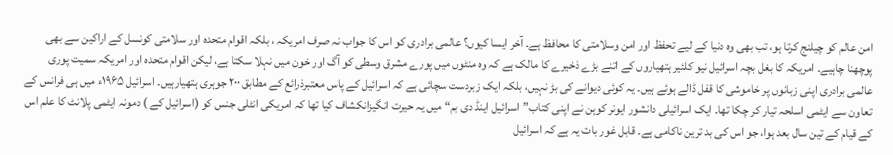امن عالم کو چیلنج کرتا ہو، تب بھی وہ دنیا کے لیے تحفظ اور امن وسلامتی کا محافظ ہے۔ آخر ایسا کیوں؟ عالمی برادری کو اس کا جواب نہ صرف امریکہ ، بلکہ اقوام متحدہ اور سلامتی کونسل کے اراکین سے بھی پوچھنا چاہیے۔ امریکہ کا بغل بچہ اسرائیل نیو کلئیر ہتھیاروں کے اتنے بڑے ذخیرے کا مالک ہے کہ وہ منٹوں میں پورے مشرق وسطی کو آگ اور خون میں نہلا سکتا ہے، لیکن اقوام متحدہ اور امریکہ سمیت پوری عالمی برادری اپنی زبانوں پر خاموشی کا قفل ڈالے ہوئے ہیں۔ یہ کوئی دیوانے کی بڑ نہیں، بلکہ ایک زبردست سچائی ہے کہ اسرائیل کے پاس معتبرذرائع کے مطابق ۲۰۰ جوہری ہتھیارہیں۔ اسرائیل ۱۹۶۵ء میں ہی فرانس کے تعاون سے ایٹمی اسلحہ تیار کر چکا تھا۔ ایک اسرائیلی دانشور ایونر کوہن نے اپنی کتاب”اسرائیل اینڈ دی بم“ میں یہ حیرت انگیزانکشاف کیا تھا کہ امریکی انٹلی جنس کو (اسرائیل کے ) دمونہ ایٹمی پلانٹ کا علم اس کے قیام کے تین سال بعد ہوا، جو اس کی بد ترین ناکامی ہے۔ قابل غور بات یہ ہے کہ اسرائیل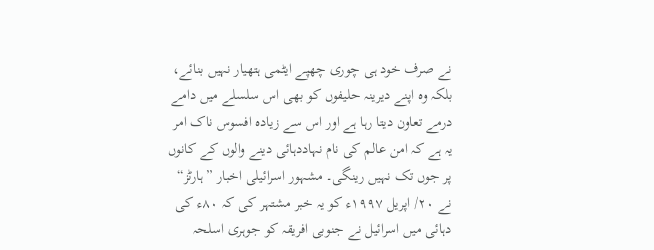نے صرف خود ہی چوری چھپے ایٹمی ہتھیار نہیں بنائے، بلکہ وہ اپنے دیرینہ حلیفوں کو بھی اس سلسلے میں دامے درمے تعاون دیتا رہا ہے اور اس سے زیادہ افسوس ناک امر یہ ہے کہ امن عالم کی نام نہاددہائی دینے والوں کے کانوں پر جوں تک نہیں رینگی۔ مشہور اسرائیلی اخبار ” ہارٹز“ نے ۲۰/ اپریل ۱۹۹۷ء کو یہ خبر مشتہر کی کہ ۸۰ء کی دہائی میں اسرائیل نے جنوبی افریقہ کو جوہری اسلحہ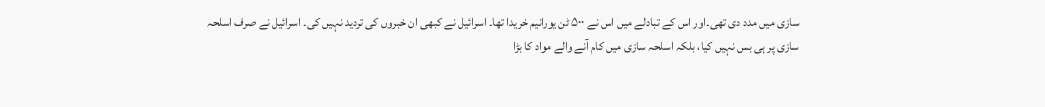سازی میں مدد دی تھی۔اور اس کے تبادلے میں اس نے ۵۰۰ ٹن یورانیم خریدا تھا۔ اسرائیل نے کبھی ان خبروں کی تردید نہیں کی۔ اسرائیل نے صرف اسلحہ سازی پر ہی بس نہیں کیا، بلکہ اسلحہ سازی میں کام آنے والے مواد کا بڑا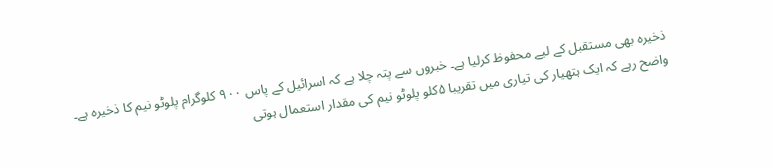ذخیرہ بھی مستقبل کے لیے محفوظ کرلیا ہے۔ خبروں سے پتہ چلا ہے کہ اسرائیل کے پاس ۹۰۰ کلوگرام پلوٹو نیم کا ذخیرہ ہے۔ واضح رہے کہ ایک ہتھیار کی تیاری میں تقریبا ۵کلو پلوٹو نیم کی مقدار استعمال ہوتی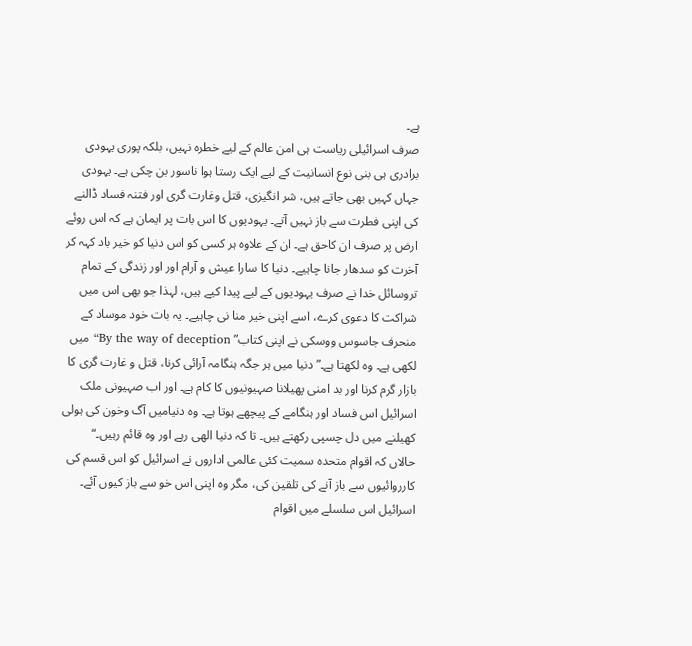ہے۔
صرف اسرائیلی ریاست ہی امن عالم کے لیے خطرہ نہیں، بلکہ پوری یہودی برادری ہی بنی نوع انسانیت کے لیے ایک رستا ہوا ناسور بن چکی ہے۔ یہودی جہاں کہیں بھی جاتے ہیں، شر انگیزی، قتل وغارت گری اور فتنہ فساد ڈالنے کی اپنی فطرت سے باز نہیں آتے۔ یہودیوں کا اس بات پر ایمان ہے کہ اس روئے ارض پر صرف ان کاحق ہے۔ ان کے علاوہ ہر کسی کو اس دنیا کو خیر باد کہہ کر آخرت کو سدھار جانا چاہیے۔ دنیا کا سارا عیش و آرام اور اور زندگی کے تمام تروسائل خدا نے صرف یہودیوں کے لیے پیدا کیے ہیں، لہذا جو بھی اس میں شراکت کا دعوی کرے، اسے اپنی خیر منا نی چاہیے۔ یہ بات خود موساد کے منحرف جاسوس ووسکی نے اپنی کتاب” By the way of deception“ میں لکھی ہے۔ وہ لکھتا ہے۔”دنیا میں ہر جگہ ہنگامہ آرائی کرنا، قتل و غارت گری کا بازار گرم کرنا اور بد امنی پھیلانا صہیونیوں کا کام ہے۔ اور اب صہیونی ملک اسرائیل اس فساد اور ہنگامے کے پیچھے ہوتا ہے۔ وہ دنیامیں آگ وخون کی ہولی کھیلنے میں دل چسپی رکھتے ہیں۔ تا کہ دنیا الھی رہے اور وہ قائم رہیں۔“
حالاں کہ اقوام متحدہ سمیت کئی عالمی اداروں نے اسرائیل کو اس قسم کی کارروائیوں سے باز آنے کی تلقین کی، مگر وہ اپنی اس خو سے باز کیوں آئے۔ اسرائیل اس سلسلے میں اقوام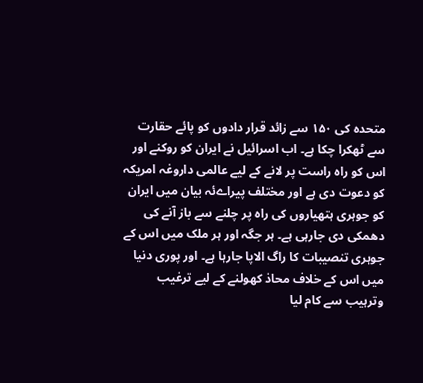متحدہ کی ۱۵۰ سے زائد قرار دادوں کو پائے حقارت سے ٹھکرا چکا ہے۔ اب اسرائیل نے ایران کو روکنے اور اس کو راہ راست پر لانے کے لیے عالمی داروغہ امریکہ کو دعوت دی ہے اور مختلف پیراےئہ بیان میں ایران کو جوہری ہتھیاروں کی راہ پر چلنے سے باز آنے کی دھمکی دی جارہی ہے۔ ہر جگہ اور ہر ملک میں اس کے جوہری تنصیبات کا راگ الاپا جارہا ہے۔ اور پوری دنیا میں اس کے خلاف محاذ کھولنے کے لیے ترغیب وترہیب سے کام لیا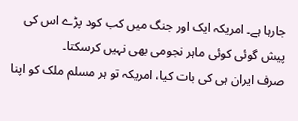جارہا ہے۔ امریکہ ایک اور جنگ میں کب کود پڑے اس کی پیش گوئی کوئی ماہر نجومی بھی نہیں کرسکتا۔
صرف ایران ہی کی بات کیا، امریکہ تو ہر مسلم ملک کو اپنا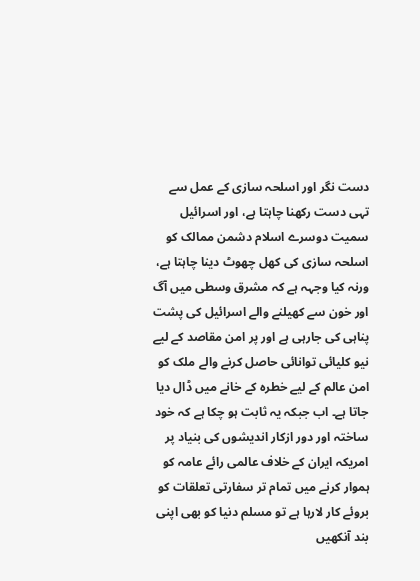دست نگر اور اسلحہ سازی کے عمل سے تہی دست رکھنا چاہتا ہے، اور اسرائیل سمیت دوسرے اسلام دشمن ممالک کو اسلحہ سازی کی کھل چھوٹ دینا چاہتا ہے، ورنہ کیا وجہہ ہے کہ مشرق وسطی میں آگ اور خون سے کھیلنے والے اسرائیل کی پشت پناہی کی جارہی ہے اور پر امن مقاصد کے لیے نیو کلیائی توانائی حاصل کرنے والے ملک کو امن عالم کے لیے خطرہ کے خانے میں ڈال دیا جاتا ہے۔ اب جبکہ یہ ثابت ہو چکا ہے کہ خود ساختہ اور دور ازکار اندیشوں کی بنیاد پر امریکہ ایران کے خلاف عالمی رائے عامہ کو ہموار کرنے میں تمام تر سفارتی تعلقات کو بروئے کار لارہا ہے تو مسلم دنیا کو بھی اپنی بند آنکھیں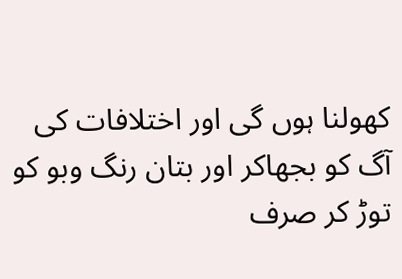کھولنا ہوں گی اور اختلافات کی آگ کو بجھاکر اور بتان رنگ وبو کو توڑ کر صرف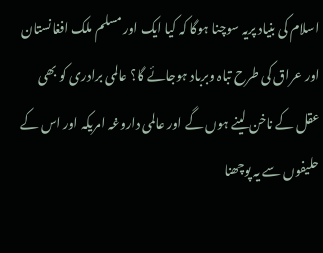اسلام کی بنیاد پریہ سوچنا ہوگا کہ کیا ایک اور مسلم ملک افغانستان اور عراق کی طرح تباہ وبرباد ہوجائے گا؟ عالمی برادری کو بھی عقل کے ناخن لینے ہوں گے اور عالمی داروغہ امریکہ اور اس کے حلیفوں سے یہ پوچھنا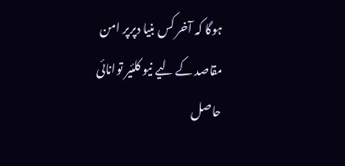ہوگا کہ آخر کس بنیا دپرپر امن مقاصد کے لیے نیو کلئیر توانائی حاصل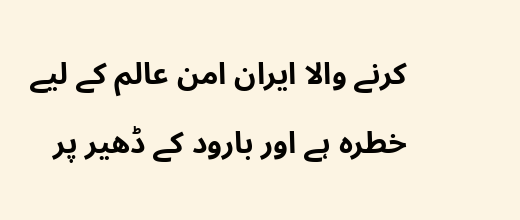کرنے والا ایران امن عالم کے لیے خطرہ ہے اور بارود کے ڈھیر پر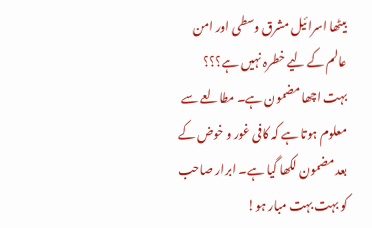بیٹھا اسرائیل مشرق وسطی اور امن عالم کے لیے خطرہ نہیں ہے؟؟؟
بہت اچھا مضمون ہے۔ مطالعے سے معلوم ہوتا ہے کہ کافی غور و خوض کے بعد مضمون لکھا گیا ہے۔ ابرار صاحب کو بہت بہت مبار ہو!